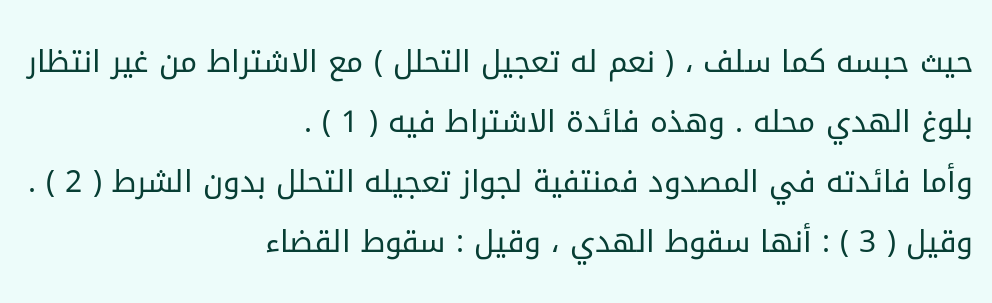حيث حبسه كما سلف ، ( نعم له تعجيل التحلل ) مع الاشتراط من غير انتظار بلوغ الهدي محله . وهذه فائدة الاشتراط فيه ( 1 ) .
وأما فائدته في المصدود فمنتفية لجواز تعجيله التحلل بدون الشرط ( 2 ) .
وقيل ( 3 ) : أنها سقوط الهدي ، وقيل : سقوط القضاء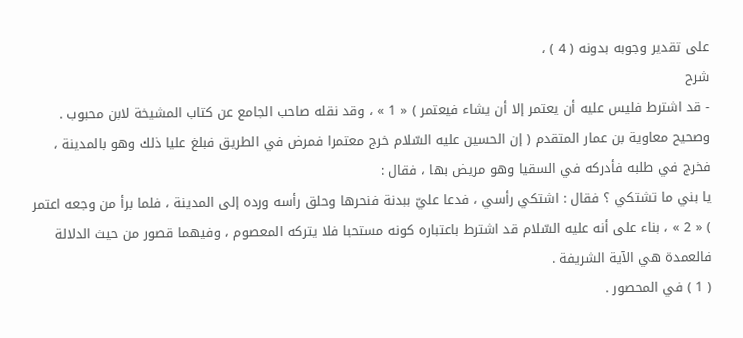على تقدير وجوبه بدونه ( 4 ) ،
شرح
- قد اشترط فليس عليه أن يعتمر إلا أن يشاء فيعتمر ) « 1 » ، وقد نقله صاحب الجامع عن كتاب المشيخة لابن محبوب .
وصحيح معاوية بن عمار المتقدم ( إن الحسين عليه السّلام خرج معتمرا فمرض في الطريق فبلغ عليا ذلك وهو بالمدينة ، فخرج في طلبه فأدركه في السقيا وهو مريض بها ، فقال :
يا بني ما تشتكي ؟ فقال : اشتكي رأسي ، فدعا عليّ ببدنة فنحرها وحلق رأسه ورده إلى المدينة ، فلما برأ من وجعه اعتمر ) « 2 » ، بناء على أنه عليه السّلام قد اشترط باعتباره كونه مستحبا فلا يتركه المعصوم ، وفيهما قصور من حيث الدلالة فالعمدة هي الآية الشريفة .
( 1 ) في المحصور .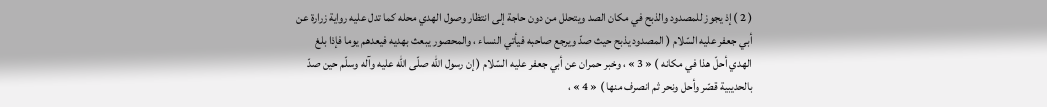( 2 ) إذ يجوز للمصدود والذبح في مكان الصد ويتحلل من دون حاجة إلى انتظار وصول الهدي محله كما تدل عليه رواية زرارة عن أبي جعفر عليه السّلام ( المصدود يذبح حيث صدّ ويرجع صاحبه فيأتي النساء ، والمحصور يبعث بهديه فيعدهم يوما فإذا بلغ الهدي أحلّ هذا في مكانه ) « 3 » ، وخبر حمران عن أبي جعفر عليه السّلام ( إن رسول اللّه صلّى اللّه عليه وآله وسلّم حين صدّ بالحديبية قصّر وأحل ونحر ثم انصرف منها ) « 4 » ،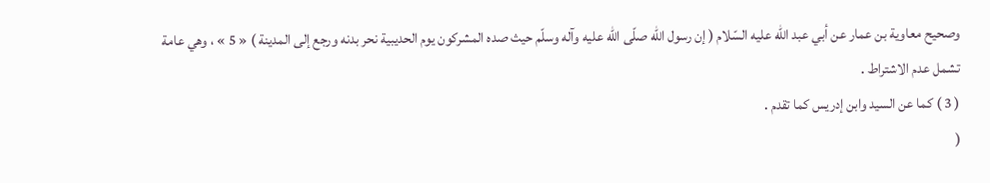وصحيح معاوية بن عمار عن أبي عبد اللّه عليه السّلام ( إن رسول اللّه صلّى اللّه عليه وآله وسلّم حيث صده المشركون يوم الحديبية نحر بدنه ورجع إلى المدينة ) « 5 » ، وهي عامة تشمل عدم الاشتراط .
( 3 ) كما عن السيد وابن إدريس كما تقدم .
(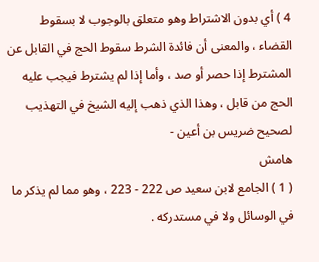4 ) أي بدون الاشتراط وهو متعلق بالوجوب لا بسقوط القضاء ، والمعنى أن فائدة الشرط سقوط الحج في القابل عن المشترط إذا حصر أو صد ، وأما إذا لم يشترط فيجب عليه الحج من قابل ، وهذا الذي ذهب إليه الشيخ في التهذيب لصحيح ضريس بن أعين -
هامش
( 1 ) الجامع لابن سعيد ص 222 - 223 ، وهو مما لم يذكر ما في الوسائل ولا في مستدركه .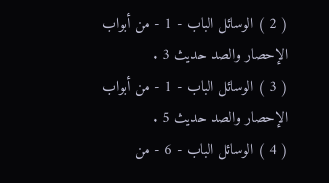( 2 ) الوسائل الباب - 1 - من أبواب الإحصار والصد حديث 3 .
( 3 ) الوسائل الباب - 1 - من أبواب الإحصار والصد حديث 5 .
( 4 ) الوسائل الباب - 6 - من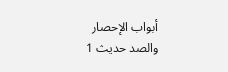أبواب الإحصار والصد حديث 1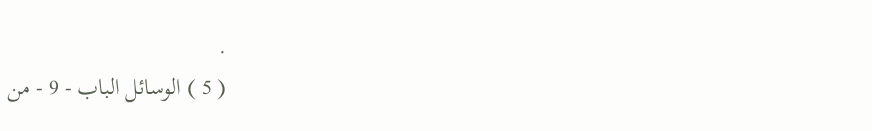.
( 5 ) الوسائل الباب - 9 - من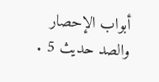أبواب الإحصار والصد حديث 5 .